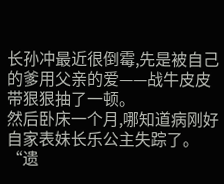长孙冲最近很倒霉,先是被自己的爹用父亲的爱——战牛皮皮带狠狠抽了一顿。
然后卧床一个月,哪知道病刚好自家表妹长乐公主失踪了。
“遗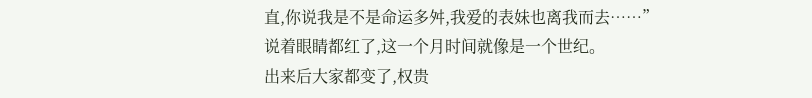直,你说我是不是命运多舛,我爱的表妹也离我而去……”
说着眼睛都红了,这一个月时间就像是一个世纪。
出来后大家都变了,权贵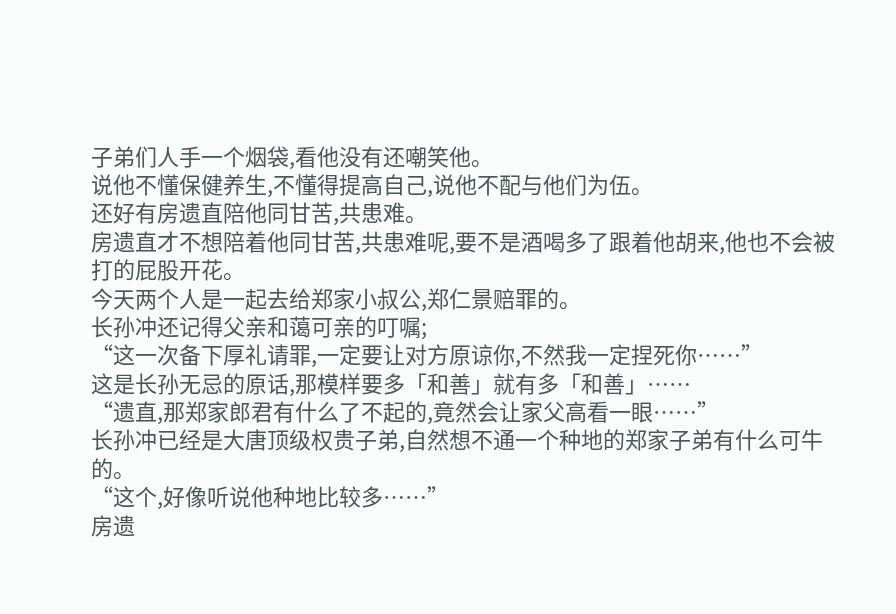子弟们人手一个烟袋,看他没有还嘲笑他。
说他不懂保健养生,不懂得提高自己,说他不配与他们为伍。
还好有房遗直陪他同甘苦,共患难。
房遗直才不想陪着他同甘苦,共患难呢,要不是酒喝多了跟着他胡来,他也不会被打的屁股开花。
今天两个人是一起去给郑家小叔公,郑仁景赔罪的。
长孙冲还记得父亲和蔼可亲的叮嘱;
“这一次备下厚礼请罪,一定要让对方原谅你,不然我一定捏死你……”
这是长孙无忌的原话,那模样要多「和善」就有多「和善」……
“遗直,那郑家郎君有什么了不起的,竟然会让家父高看一眼……”
长孙冲已经是大唐顶级权贵子弟,自然想不通一个种地的郑家子弟有什么可牛的。
“这个,好像听说他种地比较多……”
房遗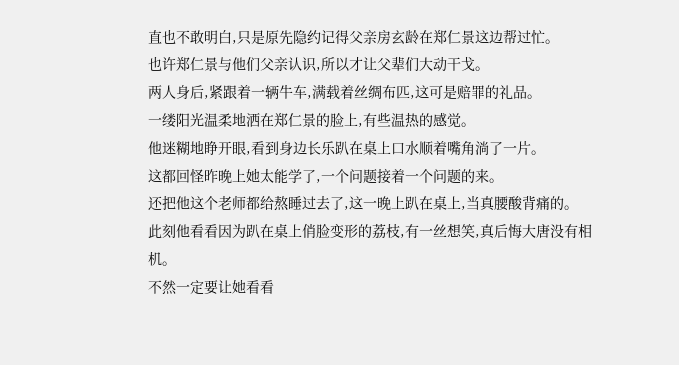直也不敢明白,只是原先隐约记得父亲房玄龄在郑仁景这边帮过忙。
也许郑仁景与他们父亲认识,所以才让父辈们大动干戈。
两人身后,紧跟着一辆牛车,满载着丝绸布匹,这可是赔罪的礼品。
一缕阳光温柔地洒在郑仁景的脸上,有些温热的感觉。
他迷糊地睁开眼,看到身边长乐趴在桌上口水顺着嘴角淌了一片。
这都回怪昨晚上她太能学了,一个问题接着一个问题的来。
还把他这个老师都给熬睡过去了,这一晚上趴在桌上,当真腰酸背痛的。
此刻他看看因为趴在桌上俏脸变形的荔枝,有一丝想笑,真后悔大唐没有相机。
不然一定要让她看看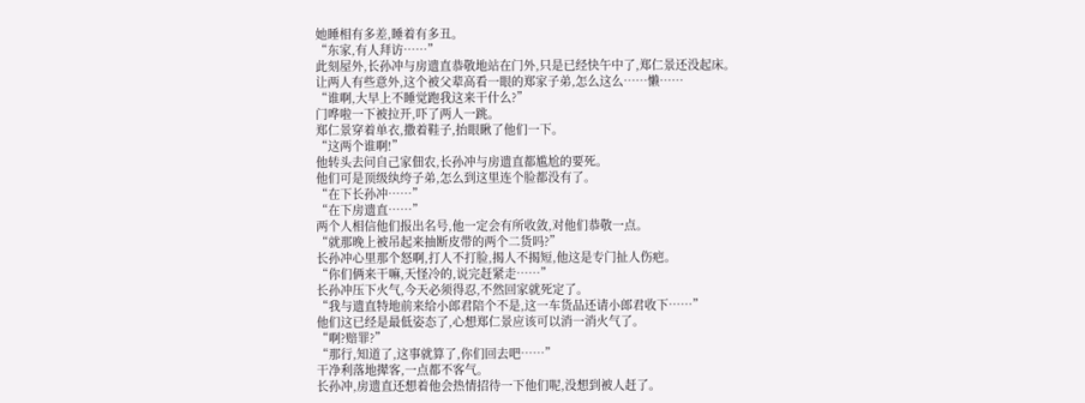她睡相有多差,睡着有多丑。
“东家,有人拜访……”
此刻屋外,长孙冲与房遗直恭敬地站在门外,只是已经快午中了,郑仁景还没起床。
让两人有些意外,这个被父辈高看一眼的郑家子弟,怎么这么……懒……
“谁啊,大早上不睡觉跑我这来干什么?”
门哗啦一下被拉开,吓了两人一跳。
郑仁景穿着单衣,撒着鞋子,抬眼瞅了他们一下。
“这两个谁啊!”
他转头去问自己家佃农,长孙冲与房遗直都尴尬的要死。
他们可是顶级纨绔子弟,怎么到这里连个脸都没有了。
“在下长孙冲……”
“在下房遗直……”
两个人相信他们报出名号,他一定会有所收敛,对他们恭敬一点。
“就那晚上被吊起来抽断皮带的两个二货吗?”
长孙冲心里那个怒啊,打人不打脸,揭人不揭短,他这是专门扯人伤疤。
“你们俩来干嘛,天怪冷的,说完赶紧走……”
长孙冲压下火气,今天必须得忍,不然回家就死定了。
“我与遗直特地前来给小郎君陪个不是,这一车货品还请小郎君收下……”
他们这已经是最低姿态了,心想郑仁景应该可以消一消火气了。
“啊?赔罪?”
“那行,知道了,这事就算了,你们回去吧……”
干净利落地撵客,一点都不客气。
长孙冲,房遗直还想着他会热情招待一下他们呢,没想到被人赶了。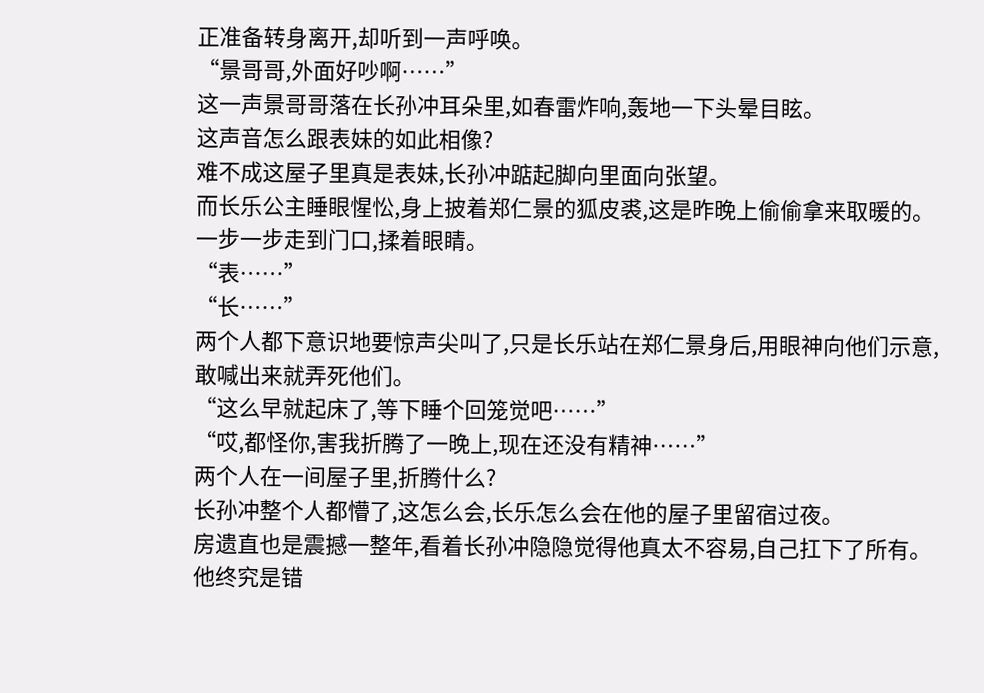正准备转身离开,却听到一声呼唤。
“景哥哥,外面好吵啊……”
这一声景哥哥落在长孙冲耳朵里,如春雷炸响,轰地一下头晕目眩。
这声音怎么跟表妹的如此相像?
难不成这屋子里真是表妹,长孙冲踮起脚向里面向张望。
而长乐公主睡眼惺忪,身上披着郑仁景的狐皮裘,这是昨晚上偷偷拿来取暖的。
一步一步走到门口,揉着眼睛。
“表……”
“长……”
两个人都下意识地要惊声尖叫了,只是长乐站在郑仁景身后,用眼神向他们示意,敢喊出来就弄死他们。
“这么早就起床了,等下睡个回笼觉吧……”
“哎,都怪你,害我折腾了一晚上,现在还没有精神……”
两个人在一间屋子里,折腾什么?
长孙冲整个人都懵了,这怎么会,长乐怎么会在他的屋子里留宿过夜。
房遗直也是震撼一整年,看着长孙冲隐隐觉得他真太不容易,自己扛下了所有。
他终究是错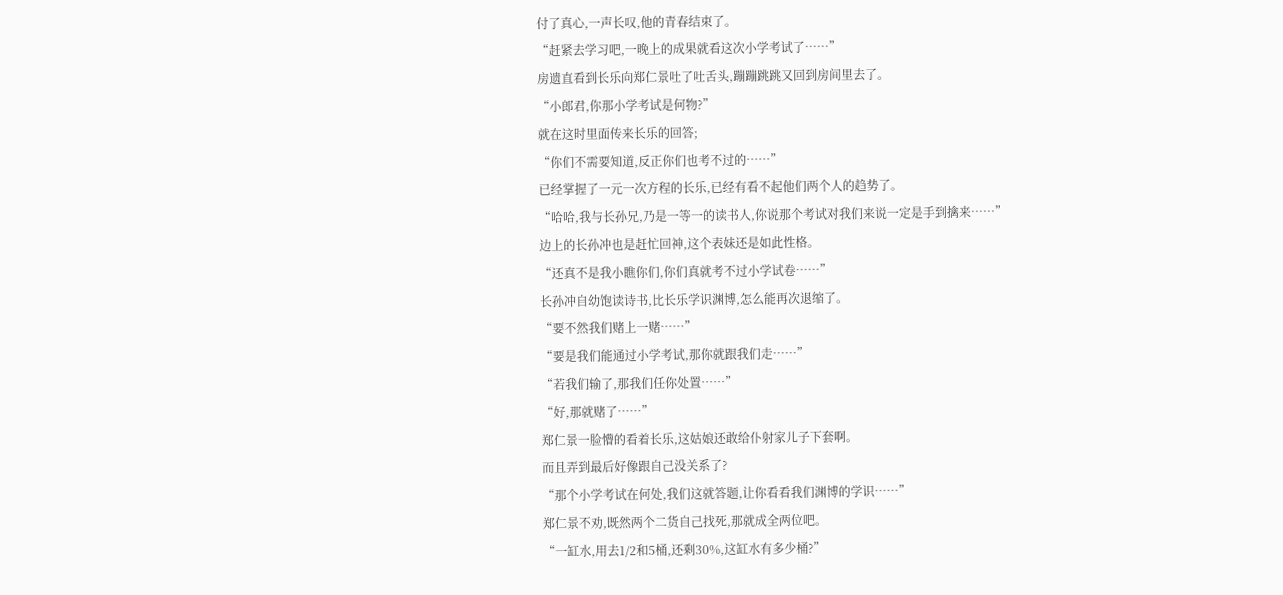付了真心,一声长叹,他的青春结束了。
“赶紧去学习吧,一晚上的成果就看这次小学考试了……”
房遗直看到长乐向郑仁景吐了吐舌头,蹦蹦跳跳又回到房间里去了。
“小郎君,你那小学考试是何物?”
就在这时里面传来长乐的回答;
“你们不需要知道,反正你们也考不过的……”
已经掌握了一元一次方程的长乐,已经有看不起他们两个人的趋势了。
“哈哈,我与长孙兄,乃是一等一的读书人,你说那个考试对我们来说一定是手到擒来……”
边上的长孙冲也是赶忙回神,这个表妹还是如此性格。
“还真不是我小瞧你们,你们真就考不过小学试卷……”
长孙冲自幼饱读诗书,比长乐学识渊博,怎么能再次退缩了。
“要不然我们赌上一赌……”
“要是我们能通过小学考试,那你就跟我们走……”
“若我们输了,那我们任你处置……”
“好,那就赌了……”
郑仁景一脸懵的看着长乐,这姑娘还敢给仆射家儿子下套啊。
而且弄到最后好像跟自己没关系了?
“那个小学考试在何处,我们这就答题,让你看看我们渊博的学识……”
郑仁景不劝,既然两个二货自己找死,那就成全两位吧。
“一缸水,用去1/2和5桶,还剩30%,这缸水有多少桶?”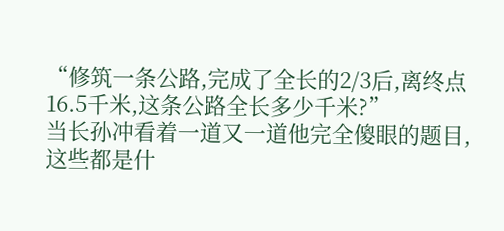“修筑一条公路,完成了全长的2/3后,离终点16.5千米,这条公路全长多少千米?”
当长孙冲看着一道又一道他完全傻眼的题目,这些都是什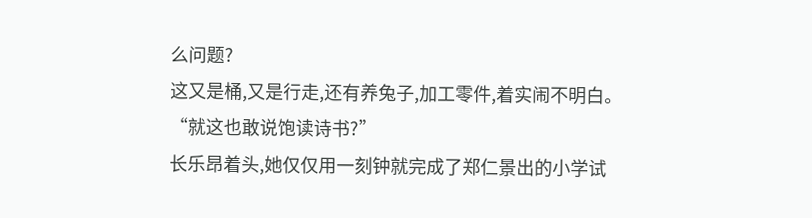么问题?
这又是桶,又是行走,还有养兔子,加工零件,着实闹不明白。
“就这也敢说饱读诗书?”
长乐昂着头,她仅仅用一刻钟就完成了郑仁景出的小学试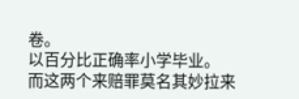卷。
以百分比正确率小学毕业。
而这两个来赔罪莫名其妙拉来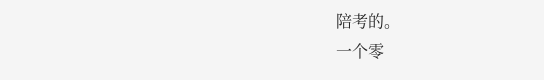陪考的。
一个零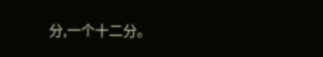分,一个十二分。